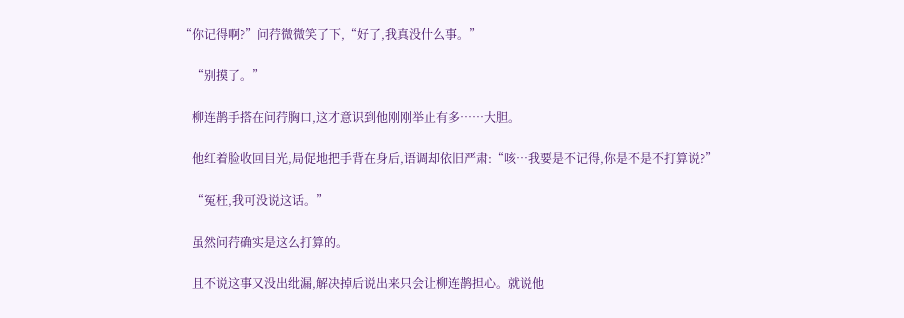“你记得啊?”问荇微微笑了下,“好了,我真没什么事。”

    “别摸了。”

    柳连鹊手搭在问荇胸口,这才意识到他刚刚举止有多……大胆。

    他红着脸收回目光,局促地把手背在身后,语调却依旧严肃:“咳…我要是不记得,你是不是不打算说?”

    “冤枉,我可没说这话。”

    虽然问荇确实是这么打算的。

    且不说这事又没出纰漏,解决掉后说出来只会让柳连鹊担心。就说他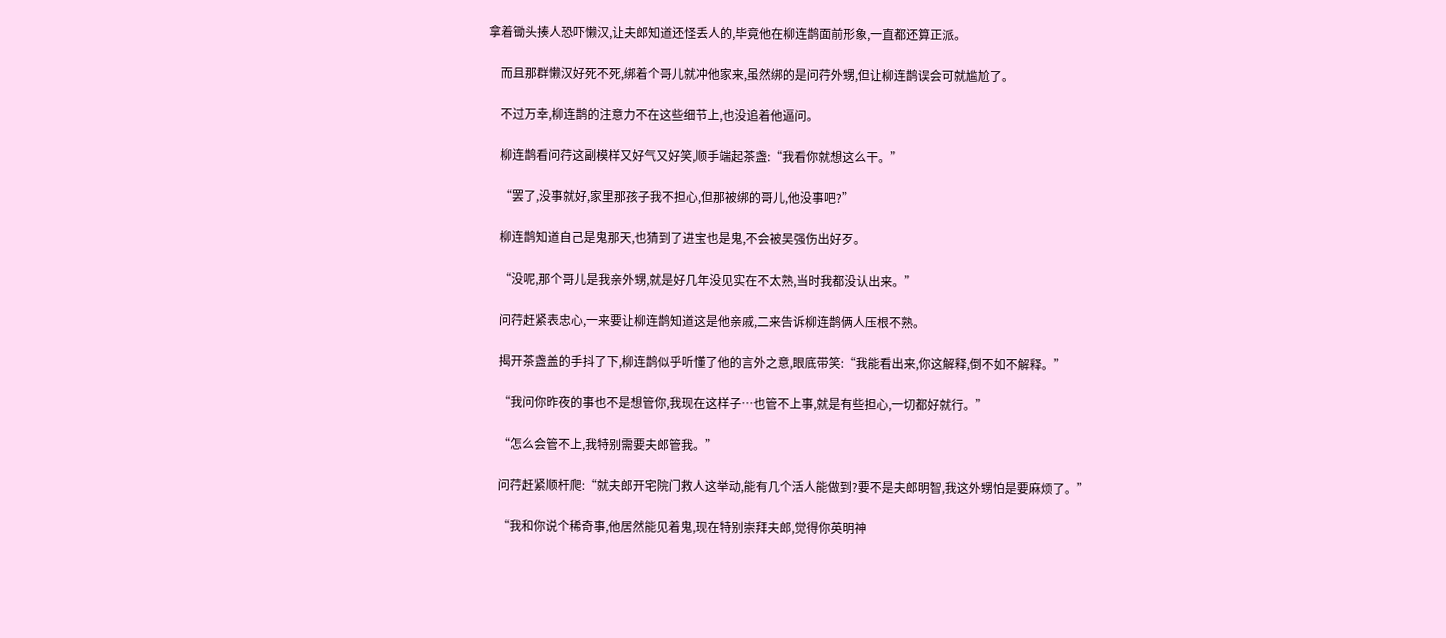拿着锄头揍人恐吓懒汉,让夫郎知道还怪丢人的,毕竟他在柳连鹊面前形象,一直都还算正派。

    而且那群懒汉好死不死,绑着个哥儿就冲他家来,虽然绑的是问荇外甥,但让柳连鹊误会可就尴尬了。

    不过万幸,柳连鹊的注意力不在这些细节上,也没追着他逼问。

    柳连鹊看问荇这副模样又好气又好笑,顺手端起茶盏:“我看你就想这么干。”

    “罢了,没事就好,家里那孩子我不担心,但那被绑的哥儿,他没事吧?”

    柳连鹊知道自己是鬼那天,也猜到了进宝也是鬼,不会被吴强伤出好歹。

    “没呢,那个哥儿是我亲外甥,就是好几年没见实在不太熟,当时我都没认出来。”

    问荇赶紧表忠心,一来要让柳连鹊知道这是他亲戚,二来告诉柳连鹊俩人压根不熟。

    揭开茶盏盖的手抖了下,柳连鹊似乎听懂了他的言外之意,眼底带笑:“我能看出来,你这解释,倒不如不解释。”

    “我问你昨夜的事也不是想管你,我现在这样子…也管不上事,就是有些担心,一切都好就行。”

    “怎么会管不上,我特别需要夫郎管我。”

    问荇赶紧顺杆爬:“就夫郎开宅院门救人这举动,能有几个活人能做到?要不是夫郎明智,我这外甥怕是要麻烦了。”

    “我和你说个稀奇事,他居然能见着鬼,现在特别崇拜夫郎,觉得你英明神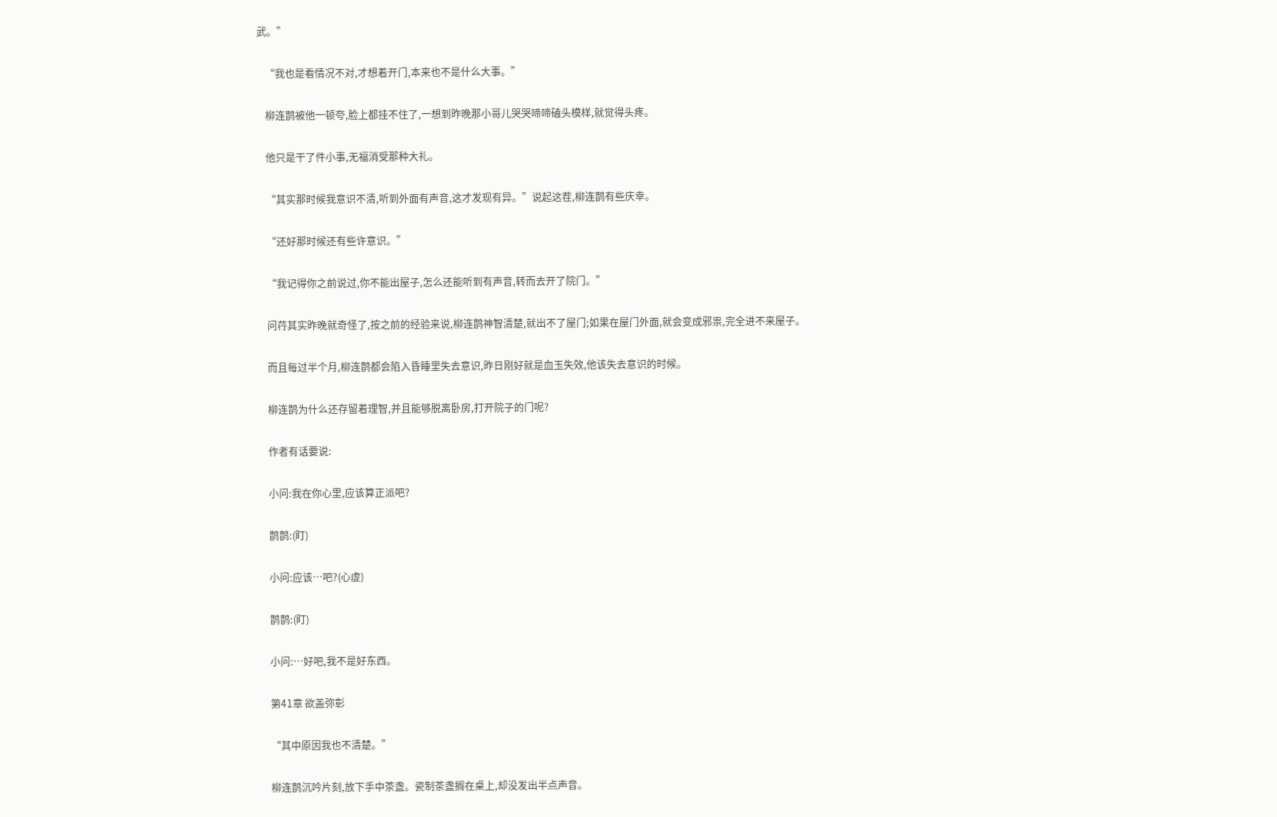武。”

    “我也是看情况不对,才想着开门,本来也不是什么大事。”

    柳连鹊被他一顿夸,脸上都挂不住了,一想到昨晚那小哥儿哭哭啼啼磕头模样,就觉得头疼。

    他只是干了件小事,无福消受那种大礼。

    “其实那时候我意识不清,听到外面有声音,这才发现有异。”说起这茬,柳连鹊有些庆幸。

    “还好那时候还有些许意识。”

    “我记得你之前说过,你不能出屋子,怎么还能听到有声音,转而去开了院门。”

    问荇其实昨晚就奇怪了,按之前的经验来说,柳连鹊神智清楚,就出不了屋门;如果在屋门外面,就会变成邪祟,完全进不来屋子。

    而且每过半个月,柳连鹊都会陷入昏睡里失去意识,昨日刚好就是血玉失效,他该失去意识的时候。

    柳连鹊为什么还存留着理智,并且能够脱离卧房,打开院子的门呢?

    作者有话要说:

    小问:我在你心里,应该算正派吧?

    鹊鹊:(盯)

    小问:应该…吧?(心虚)

    鹊鹊:(盯)

    小问:…好吧,我不是好东西。

    第41章 欲盖弥彰

    “其中原因我也不清楚。”

    柳连鹊沉吟片刻,放下手中茶盏。瓷制茶盏搁在桌上,却没发出半点声音。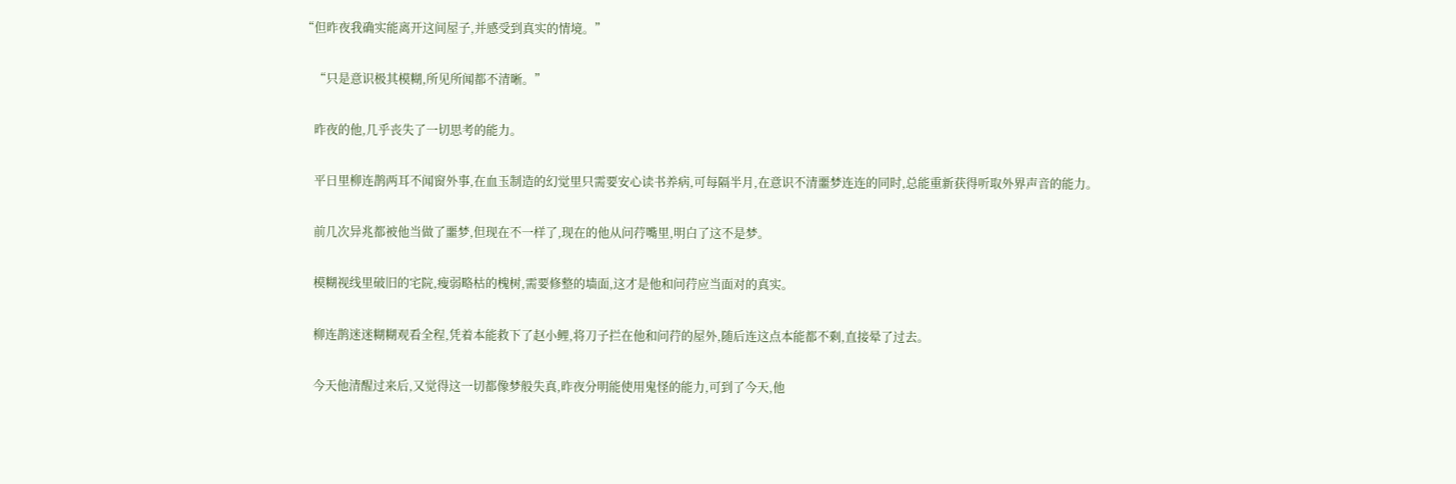“但昨夜我确实能离开这间屋子,并感受到真实的情境。”

    “只是意识极其模糊,所见所闻都不清晰。”

    昨夜的他,几乎丧失了一切思考的能力。

    平日里柳连鹊两耳不闻窗外事,在血玉制造的幻觉里只需要安心读书养病,可每隔半月,在意识不清噩梦连连的同时,总能重新获得听取外界声音的能力。

    前几次异兆都被他当做了噩梦,但现在不一样了,现在的他从问荇嘴里,明白了这不是梦。

    模糊视线里破旧的宅院,瘦弱略枯的槐树,需要修整的墙面,这才是他和问荇应当面对的真实。

    柳连鹊迷迷糊糊观看全程,凭着本能救下了赵小鲤,将刀子拦在他和问荇的屋外,随后连这点本能都不剩,直接晕了过去。

    今天他清醒过来后,又觉得这一切都像梦般失真,昨夜分明能使用鬼怪的能力,可到了今天,他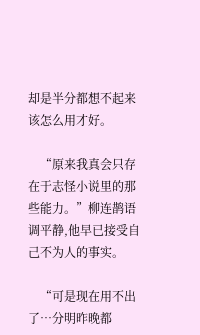却是半分都想不起来该怎么用才好。

    “原来我真会只存在于志怪小说里的那些能力。”柳连鹊语调平静,他早已接受自己不为人的事实。

    “可是现在用不出了…分明昨晚都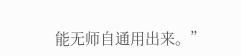能无师自通用出来。”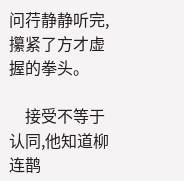问荇静静听完,攥紧了方才虚握的拳头。

    接受不等于认同,他知道柳连鹊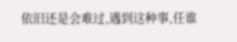依旧还是会难过,遇到这种事,任谁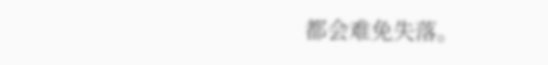都会难免失落。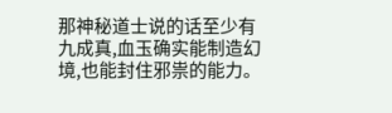那神秘道士说的话至少有九成真,血玉确实能制造幻境,也能封住邪祟的能力。